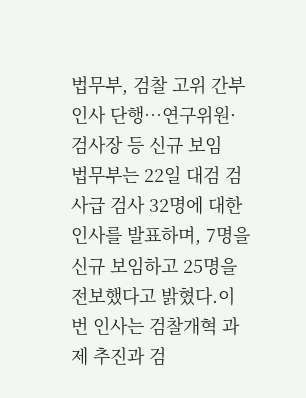법무부, 검찰 고위 간부 인사 단행…연구위원·검사장 등 신규 보임
법무부는 22일 대검 검사급 검사 32명에 대한 인사를 발표하며, 7명을 신규 보임하고 25명을 전보했다고 밝혔다.이번 인사는 검찰개혁 과제 추진과 검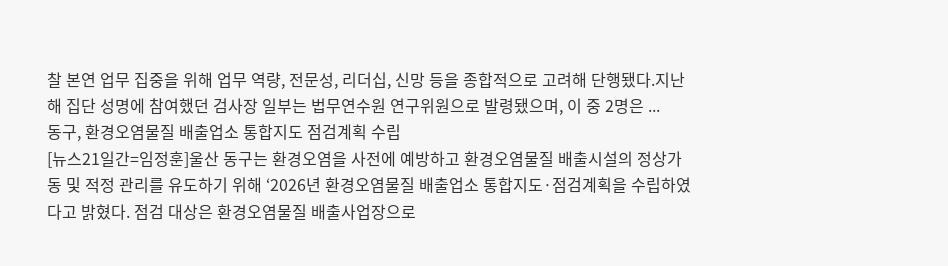찰 본연 업무 집중을 위해 업무 역량, 전문성, 리더십, 신망 등을 종합적으로 고려해 단행됐다.지난해 집단 성명에 참여했던 검사장 일부는 법무연수원 연구위원으로 발령됐으며, 이 중 2명은 ...
동구, 환경오염물질 배출업소 통합지도 점검계획 수립
[뉴스21일간=임정훈]울산 동구는 환경오염을 사전에 예방하고 환경오염물질 배출시설의 정상가동 및 적정 관리를 유도하기 위해 ‘2026년 환경오염물질 배출업소 통합지도·점검계획을 수립하였다고 밝혔다. 점검 대상은 환경오염물질 배출사업장으로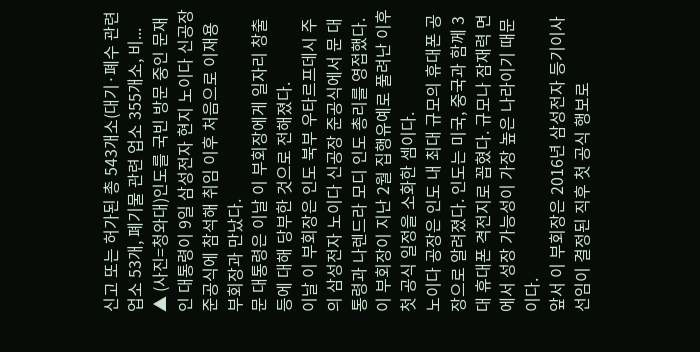신고 또는 허가된 총 543개소(대기·폐수 관련 업소 53개, 폐기물 관련 업소 355개소, 비...
▲ (사진=청와대)인도를 국빈 방문 중인 문재인 대통령이 9일 삼성전자 현지 노이다 신공장 준공식에 참석해 취임 이후 처음으로 이재용 부회장과 만났다.
문 대통령은 이날 이 부회장에게 일자리 창출 등에 대해 당부한 것으로 전해졌다.
이날 이 부회장은 인도 북부 우타르프데시 주의 삼성전자 노이다 신공장 준공식에서 문 대통령과 나렌드라 모디 인도 총리를 영접했다. 이 부회장이 지난 2월 집행유예로 풀려난 이후 첫 공식 일정을 소화한 셈이다.
노이다 공장은 인도 내 최대 규모의 휴대폰 공장으로 알려졌다. 인도는 미국, 중국과 함께 3대 휴대폰 격전지로 꼽혔다. 규모나 잠재력 면에서 성장 가능성이 가장 높은 나라이기 때문이다.
앞서 이 부회장은 2016년 삼성전자 등기이사 선임이 결정된 직후 첫 공식 행보로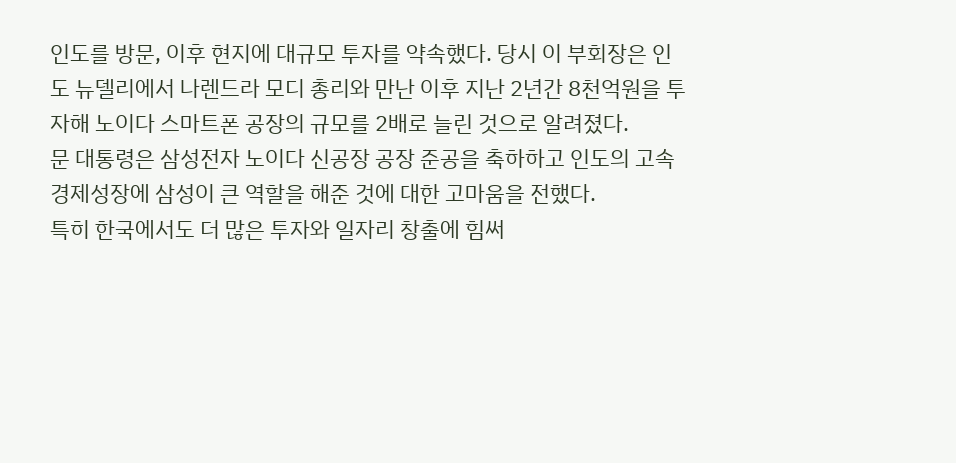인도를 방문, 이후 현지에 대규모 투자를 약속했다. 당시 이 부회장은 인도 뉴델리에서 나렌드라 모디 총리와 만난 이후 지난 2년간 8천억원을 투자해 노이다 스마트폰 공장의 규모를 2배로 늘린 것으로 알려졌다.
문 대통령은 삼성전자 노이다 신공장 공장 준공을 축하하고 인도의 고속경제성장에 삼성이 큰 역할을 해준 것에 대한 고마움을 전했다.
특히 한국에서도 더 많은 투자와 일자리 창출에 힘써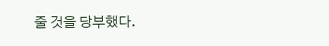줄 것을 당부했다.